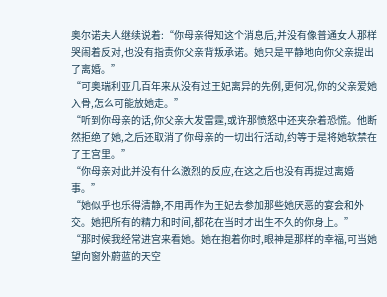奥尔诺夫人继续说着:“你母亲得知这个消息后,并没有像普通女人那样哭闹着反对,也没有指责你父亲背叛承诺。她只是平静地向你父亲提出了离婚。”
“可奥瑞利亚几百年来从没有过王妃离异的先例,更何况,你的父亲爱她入骨,怎么可能放她走。”
“听到你母亲的话,你父亲大发雷霆,或许那愤怒中还夹杂着恐慌。他断然拒绝了她,之后还取消了你母亲的一切出行活动,约等于是将她软禁在了王宫里。”
“你母亲对此并没有什么激烈的反应,在这之后也没有再提过离婚事。”
“她似乎也乐得清静,不用再作为王妃去参加那些她厌恶的宴会和外交。她把所有的精力和时间,都花在当时才出生不久的你身上。”
“那时候我经常进宫来看她。她在抱着你时,眼神是那样的幸福,可当她望向窗外蔚蓝的天空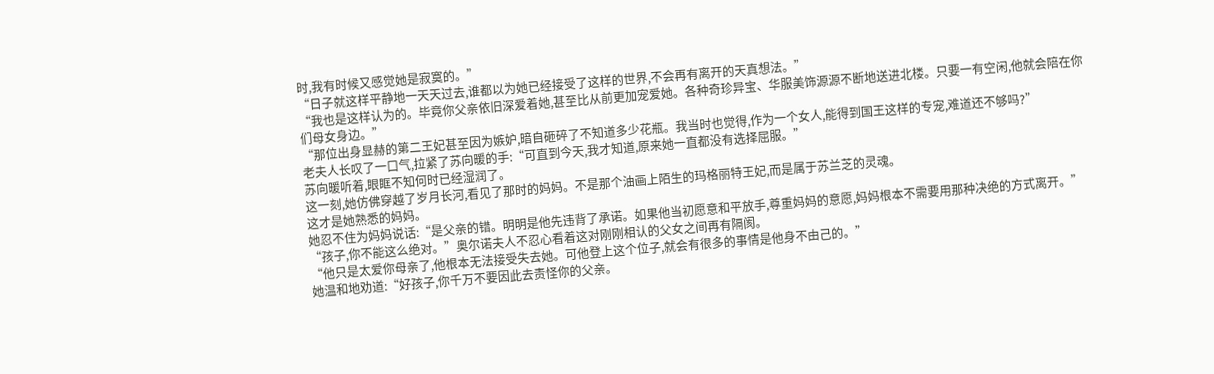时,我有时候又感觉她是寂寞的。”
“日子就这样平静地一天天过去,谁都以为她已经接受了这样的世界,不会再有离开的天真想法。”
“我也是这样认为的。毕竟你父亲依旧深爱着她,甚至比从前更加宠爱她。各种奇珍异宝、华服美饰源源不断地送进北楼。只要一有空闲,他就会陪在你们母女身边。”
“那位出身显赫的第二王妃甚至因为嫉妒,暗自砸碎了不知道多少花瓶。我当时也觉得,作为一个女人,能得到国王这样的专宠,难道还不够吗?”
老夫人长叹了一口气,拉紧了苏向暖的手:“可直到今天,我才知道,原来她一直都没有选择屈服。”
苏向暖听着,眼眶不知何时已经湿润了。
这一刻,她仿佛穿越了岁月长河,看见了那时的妈妈。不是那个油画上陌生的玛格丽特王妃,而是属于苏兰芝的灵魂。
这才是她熟悉的妈妈。
她忍不住为妈妈说话:“是父亲的错。明明是他先违背了承诺。如果他当初愿意和平放手,尊重妈妈的意愿,妈妈根本不需要用那种决绝的方式离开。”
“孩子,你不能这么绝对。”奥尔诺夫人不忍心看着这对刚刚相认的父女之间再有隔阂。
“他只是太爱你母亲了,他根本无法接受失去她。可他登上这个位子,就会有很多的事情是他身不由己的。”
她温和地劝道:“好孩子,你千万不要因此去责怪你的父亲。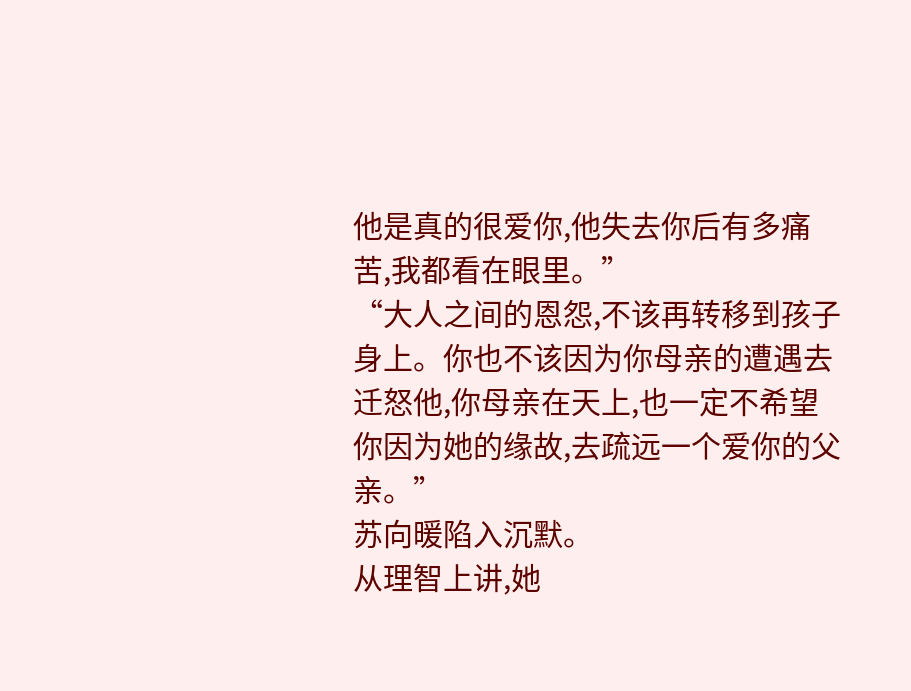他是真的很爱你,他失去你后有多痛苦,我都看在眼里。”
“大人之间的恩怨,不该再转移到孩子身上。你也不该因为你母亲的遭遇去迁怒他,你母亲在天上,也一定不希望你因为她的缘故,去疏远一个爱你的父亲。”
苏向暖陷入沉默。
从理智上讲,她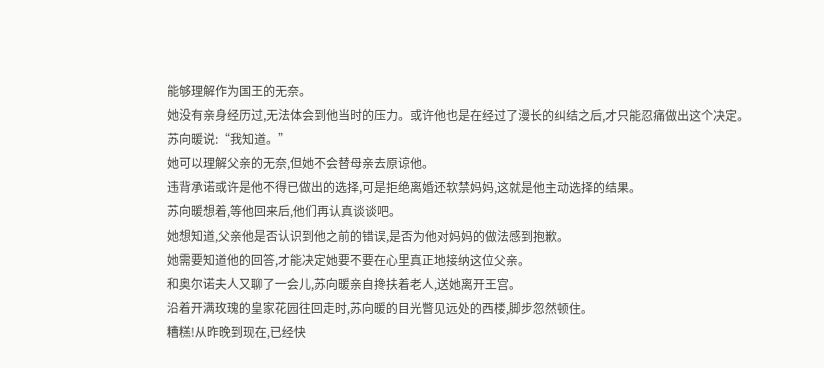能够理解作为国王的无奈。
她没有亲身经历过,无法体会到他当时的压力。或许他也是在经过了漫长的纠结之后,才只能忍痛做出这个决定。
苏向暖说:“我知道。”
她可以理解父亲的无奈,但她不会替母亲去原谅他。
违背承诺或许是他不得已做出的选择,可是拒绝离婚还软禁妈妈,这就是他主动选择的结果。
苏向暖想着,等他回来后,他们再认真谈谈吧。
她想知道,父亲他是否认识到他之前的错误,是否为他对妈妈的做法感到抱歉。
她需要知道他的回答,才能决定她要不要在心里真正地接纳这位父亲。
和奥尔诺夫人又聊了一会儿,苏向暖亲自搀扶着老人,送她离开王宫。
沿着开满玫瑰的皇家花园往回走时,苏向暖的目光瞥见远处的西楼,脚步忽然顿住。
糟糕!从昨晚到现在,已经快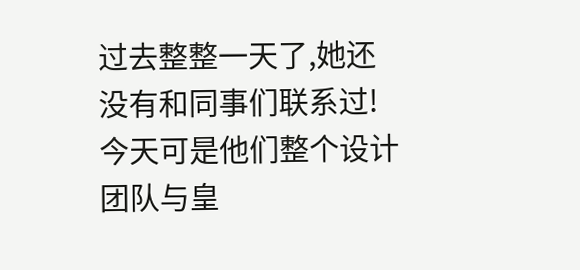过去整整一天了,她还没有和同事们联系过!
今天可是他们整个设计团队与皇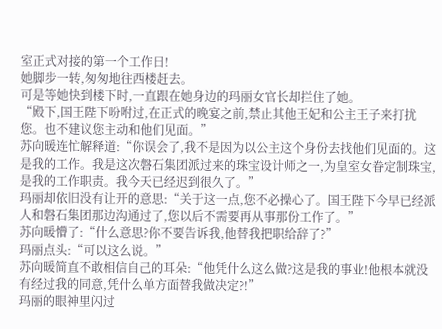室正式对接的第一个工作日!
她脚步一转,匆匆地往西楼赶去。
可是等她快到楼下时,一直跟在她身边的玛丽女官长却拦住了她。
“殿下,国王陛下吩咐过,在正式的晚宴之前,禁止其他王妃和公主王子来打扰您。也不建议您主动和他们见面。”
苏向暖连忙解释道:“你误会了,我不是因为以公主这个身份去找他们见面的。这是我的工作。我是这次磐石集团派过来的珠宝设计师之一,为皇室女眷定制珠宝,是我的工作职责。我今天已经迟到很久了。”
玛丽却依旧没有让开的意思:“关于这一点,您不必操心了。国王陛下今早已经派人和磐石集团那边沟通过了,您以后不需要再从事那份工作了。”
苏向暖懵了:“什么意思?你不要告诉我,他替我把职给辞了?”
玛丽点头:“可以这么说。”
苏向暖简直不敢相信自己的耳朵:“他凭什么这么做?这是我的事业!他根本就没有经过我的同意,凭什么单方面替我做决定?!”
玛丽的眼神里闪过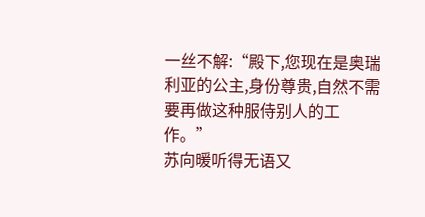一丝不解:“殿下,您现在是奥瑞利亚的公主,身份尊贵,自然不需要再做这种服侍别人的工作。”
苏向暖听得无语又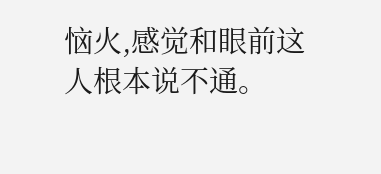恼火,感觉和眼前这人根本说不通。